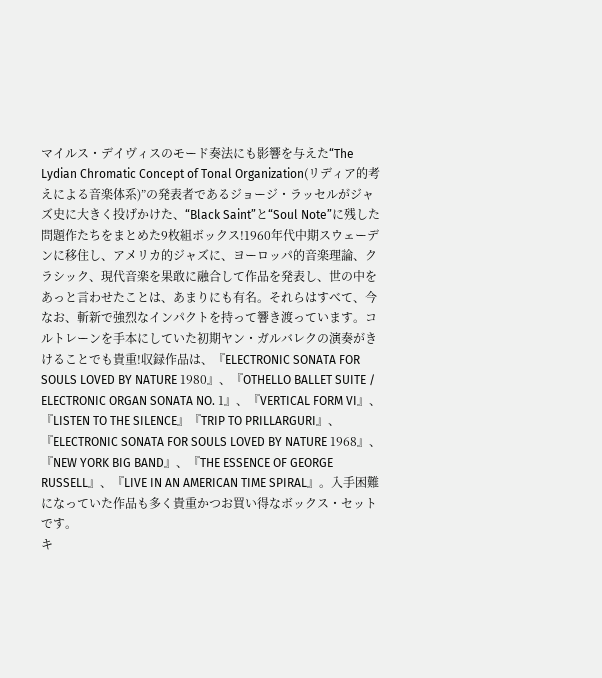マイルス・デイヴィスのモード奏法にも影響を与えた“The Lydian Chromatic Concept of Tonal Organization(リディア的考えによる音楽体系)”の発表者であるジョージ・ラッセルがジャズ史に大きく投げかけた、“Black Saint”と“Soul Note”に残した問題作たちをまとめた9枚組ボックス!1960年代中期スウェーデンに移住し、アメリカ的ジャズに、ヨーロッパ的音楽理論、クラシック、現代音楽を果敢に融合して作品を発表し、世の中をあっと言わせたことは、あまりにも有名。それらはすべて、今なお、斬新で強烈なインパクトを持って響き渡っています。コルトレーンを手本にしていた初期ヤン・ガルバレクの演奏がきけることでも貴重!収録作品は、『ELECTRONIC SONATA FOR SOULS LOVED BY NATURE 1980』、『OTHELLO BALLET SUITE / ELECTRONIC ORGAN SONATA NO. 1』、『VERTICAL FORM VI』、『LISTEN TO THE SILENCE』『TRIP TO PRILLARGURI』、『ELECTRONIC SONATA FOR SOULS LOVED BY NATURE 1968』、『NEW YORK BIG BAND』、『THE ESSENCE OF GEORGE RUSSELL』、『LIVE IN AN AMERICAN TIME SPIRAL』。入手困難になっていた作品も多く貴重かつお買い得なボックス・セットです。
キ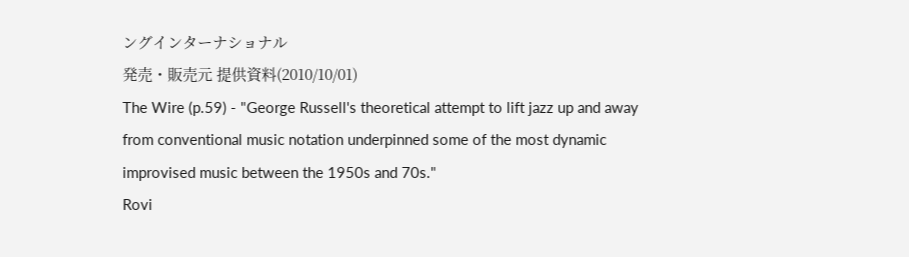ングインターナショナル
発売・販売元 提供資料(2010/10/01)
The Wire (p.59) - "George Russell's theoretical attempt to lift jazz up and away from conventional music notation underpinned some of the most dynamic improvised music between the 1950s and 70s."
Rovi